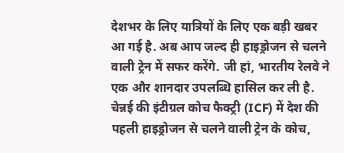देशभर के लिए यात्रियों के लिए एक बड़ी खबर आ गई है. अब आप जल्द ही हाइड्रोजन से चलने वाली ट्रेन में सफर करेंगे. जी हां, भारतीय रेलवे ने एक और शानदार उपलब्धि हासिल कर ली है. चेन्नई की इंटीग्रल कोच फैक्ट्री (ICF) में देश की पहली हाइड्रोजन से चलने वाली ट्रेन के कोच,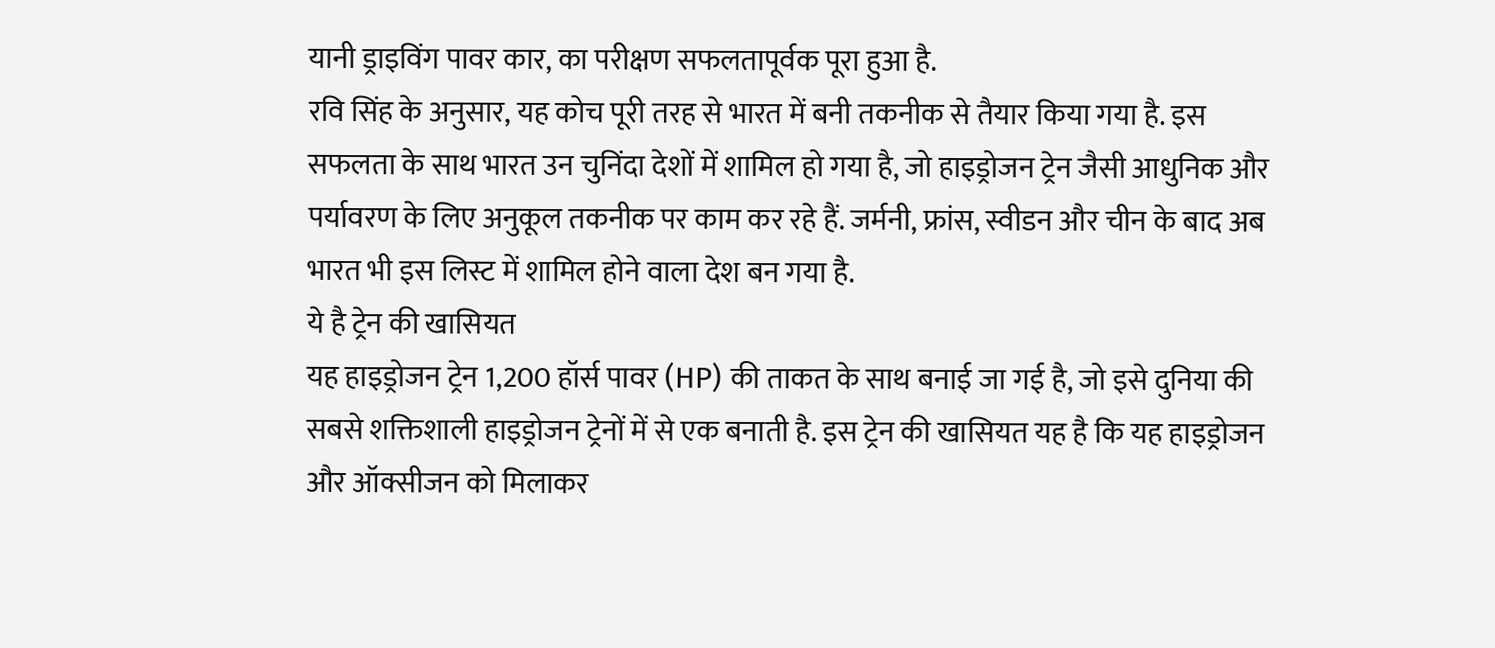यानी ड्राइविंग पावर कार, का परीक्षण सफलतापूर्वक पूरा हुआ है.
रवि सिंह के अनुसार, यह कोच पूरी तरह से भारत में बनी तकनीक से तैयार किया गया है. इस सफलता के साथ भारत उन चुनिंदा देशों में शामिल हो गया है, जो हाइड्रोजन ट्रेन जैसी आधुनिक और पर्यावरण के लिए अनुकूल तकनीक पर काम कर रहे हैं. जर्मनी, फ्रांस, स्वीडन और चीन के बाद अब भारत भी इस लिस्ट में शामिल होने वाला देश बन गया है.
ये है ट्रेन की खासियत
यह हाइड्रोजन ट्रेन 1,200 हॉर्स पावर (HP) की ताकत के साथ बनाई जा गई है, जो इसे दुनिया की सबसे शक्तिशाली हाइड्रोजन ट्रेनों में से एक बनाती है. इस ट्रेन की खासियत यह है कि यह हाइड्रोजन और ऑक्सीजन को मिलाकर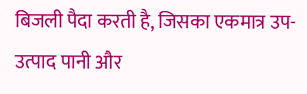बिजली पैदा करती है, जिसका एकमात्र उप-उत्पाद पानी और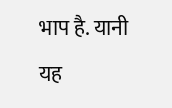भाप है. यानी यह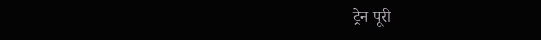ट्रेन पूरी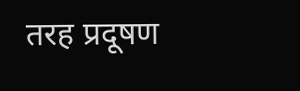तरह प्रदूषण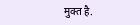मुक्त है.